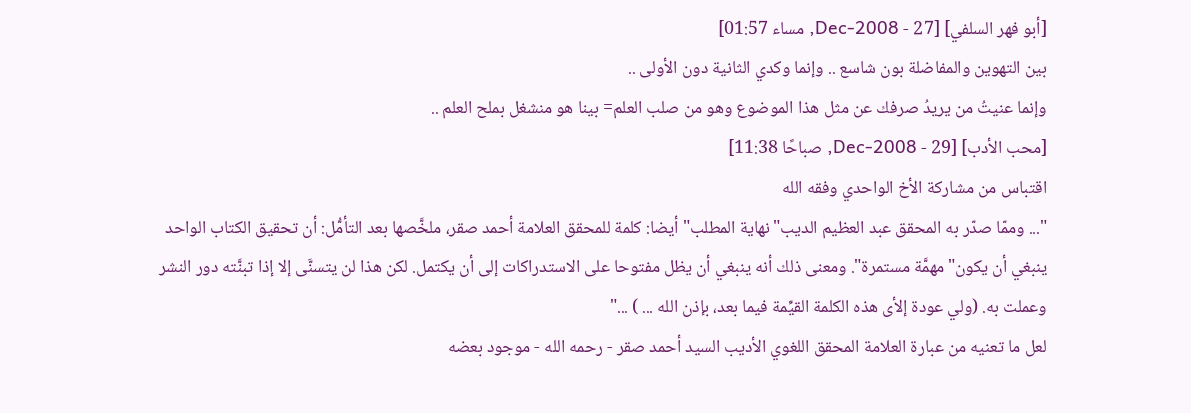[أبو فهر السلفي] [27 - Dec-2008, مساء 01:57]
بين التهوين والمفاضلة بون شاسع .. وإنما وكدي الثانية دون الأولى ..
وإنما عنيتُ من يريدُ صرفك عن مثل هذا الموضوع وهو من صلب العلم= بينا هو منشغل بملح العلم ..
[محب الأدب] [29 - Dec-2008, صباحًا 11:38]
اقتباس من مشاركة الأخ الواحدي وفقه الله
"... وممّا صدّر به المحقق عبد العظيم الديب"نهاية المطلب"أيضا: كلمة للمحقق العلامة أحمد صقر، ملخَّصها بعد التأمُّل: أن تحقيق الكتاب الواحد ينبغي أن يكون"مهمَّة مستمرة". ومعنى ذلك أنه ينبغي أن يظل مفتوحا على الاستدراكات إلى أن يكتمل. لكن هذا لن يتسنَّى إلا إذا تبنَّته دور النشر وعملت به. (ولي عودة إلأى هذه الكلمة القيِّمة فيما بعد، بإذن الله ... ) ..."
لعل ما تعنيه من عبارة العلامة المحقق اللغوي الأديب السيد أحمد صقر - رحمه الله - موجود بعضه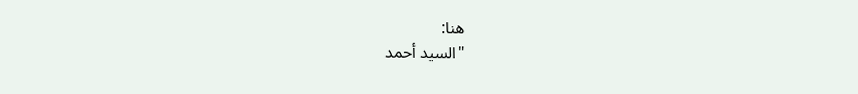هنا:
"السيد أحمد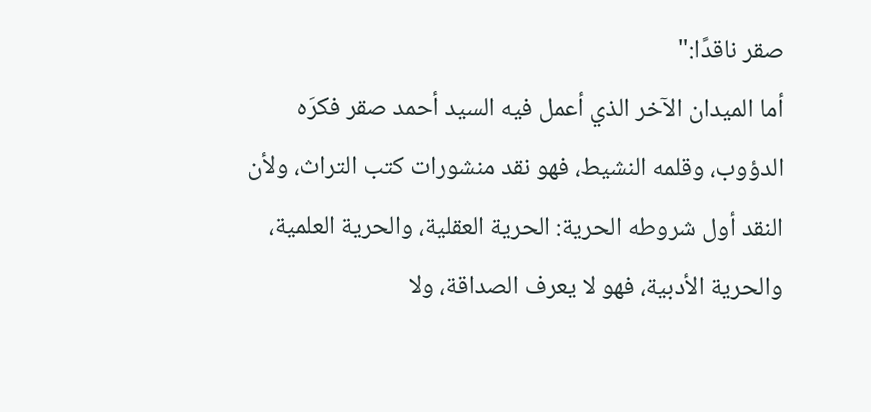صقر ناقدًا:"
أما الميدان الآخر الذي أعمل فيه السيد أحمد صقر فكرَه الدؤوب، وقلمه النشيط، فهو نقد منشورات كتب التراث، ولأن النقد أول شروطه الحرية: الحرية العقلية، والحرية العلمية، والحرية الأدبية، فهو لا يعرف الصداقة، ولا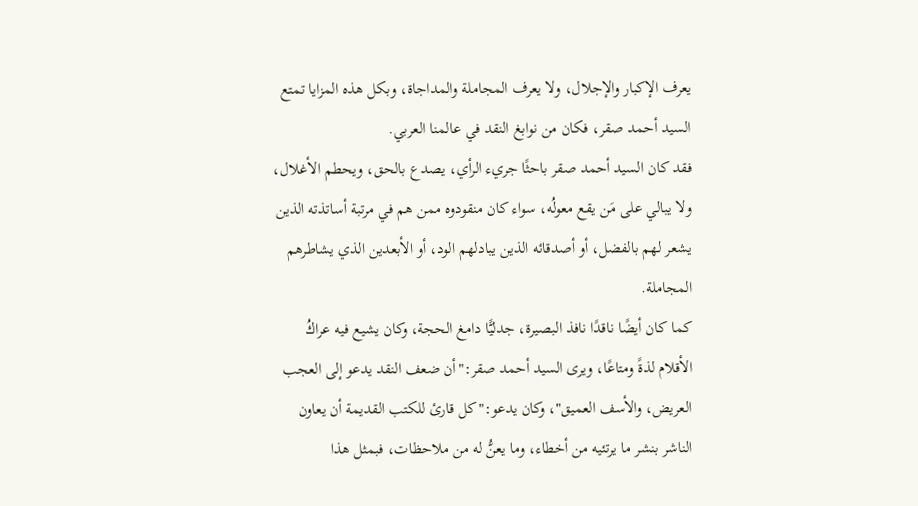يعرف الإكبار والإجلال، ولا يعرف المجاملة والمداجاة، وبكل هذه المزايا تمتع السيد أحمد صقر، فكان من نوابغ النقد في عالمنا العربي.
فقد كان السيد أحمد صقر باحثًا جريء الرأي، يصدع بالحق، ويحطم الأغلال، ولا يبالي على مَن يقع معولُه، سواء كان منقودوه ممن هم في مرتبة أساتذته الذين يشعر لهم بالفضل، أو أصدقائه الذين يبادلهم الود، أو الأبعدين الذي يشاطرهم المجاملة.
كما كان أيضًا ناقدًا نافذ البصيرة، جدليًّا دامغ الحجة، وكان يشيع فيه عراكُ الأقلام لذةً ومتاعًا، ويرى السيد أحمد صقر:"أن ضعف النقد يدعو إلى العجب العريض، والأسف العميق"، وكان يدعو:"كل قارئ للكتب القديمة أن يعاون الناشر بنشر ما يرتئيه من أخطاء، وما يعنُّ له من ملاحظات، فبمثل هذا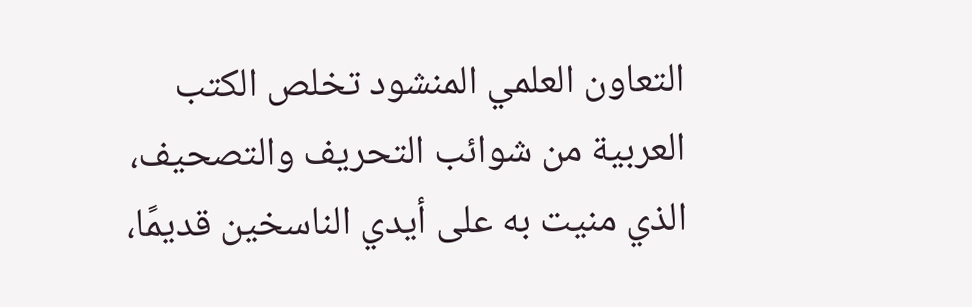التعاون العلمي المنشود تخلص الكتب العربية من شوائب التحريف والتصحيف، الذي منيت به على أيدي الناسخين قديمًا،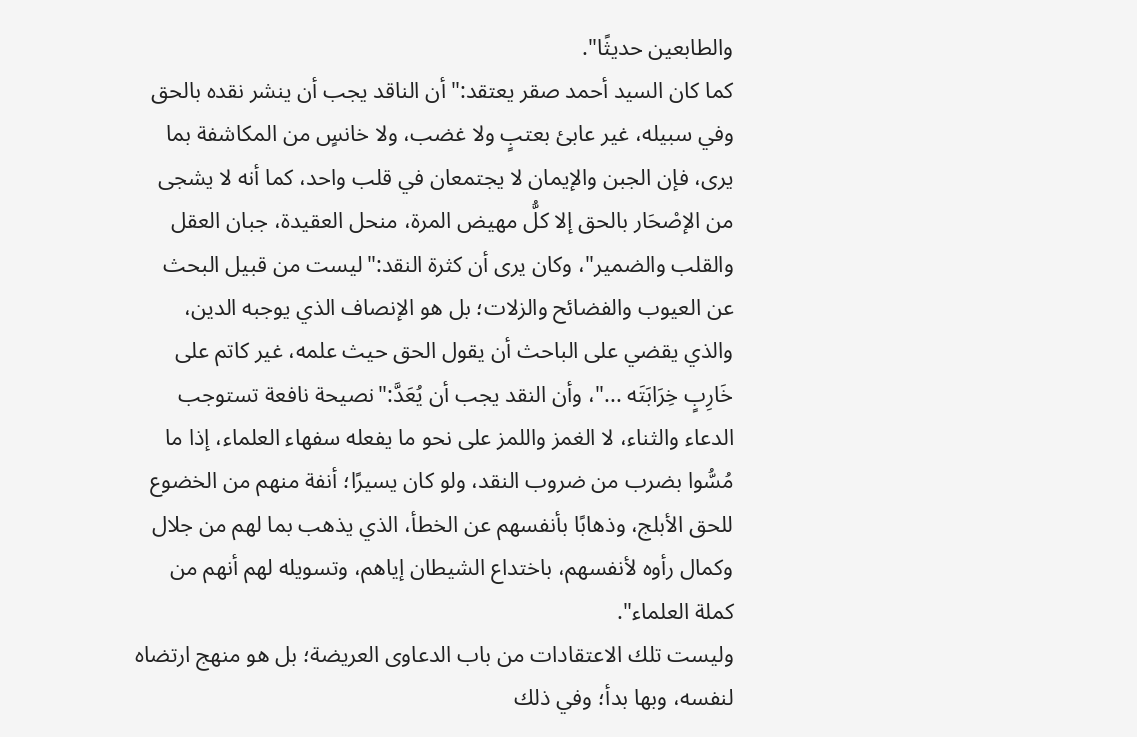والطابعين حديثًا".
كما كان السيد أحمد صقر يعتقد:"أن الناقد يجب أن ينشر نقده بالحق وفي سبيله، غير عابئ بعتبٍ ولا غضب، ولا خانسٍ من المكاشفة بما يرى، فإن الجبن والإيمان لا يجتمعان في قلب واحد، كما أنه لا يشجى من الإصْحَار بالحق إلا كلُّ مهيض المرة، منحل العقيدة، جبان العقل والقلب والضمير"، وكان يرى أن كثرة النقد:"ليست من قبيل البحث عن العيوب والفضائح والزلات؛ بل هو الإنصاف الذي يوجبه الدين، والذي يقضي على الباحث أن يقول الحق حيث علمه، غير كاتم على خَارِبٍ خِرَابَتَه ..."، وأن النقد يجب أن يُعَدَّ:"نصيحة نافعة تستوجب الدعاء والثناء، لا الغمز واللمز على نحو ما يفعله سفهاء العلماء، إذا ما مُسُّوا بضرب من ضروب النقد، ولو كان يسيرًا؛ أنفة منهم من الخضوع للحق الأبلج، وذهابًا بأنفسهم عن الخطأ، الذي يذهب بما لهم من جلال وكمال رأوه لأنفسهم، باختداع الشيطان إياهم، وتسويله لهم أنهم من كملة العلماء".
وليست تلك الاعتقادات من باب الدعاوى العريضة؛ بل هو منهج ارتضاه لنفسه، وبها بدأ؛ وفي ذلك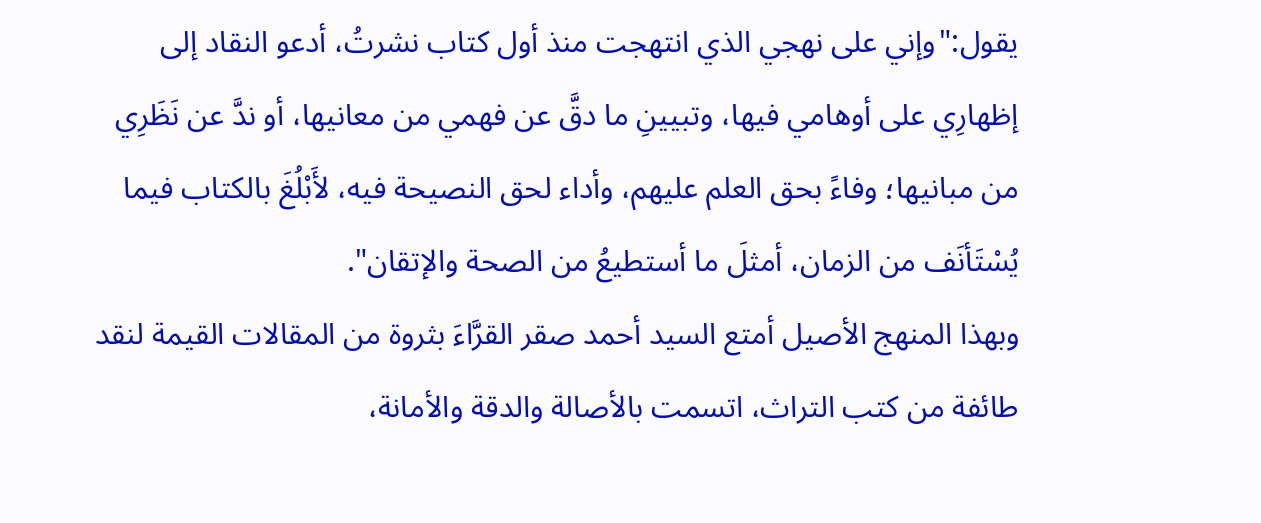يقول:"وإني على نهجي الذي انتهجت منذ أول كتاب نشرتُ، أدعو النقاد إلى إظهارِي على أوهامي فيها، وتبيينِ ما دقَّ عن فهمي من معانيها، أو ندَّ عن نَظَرِي من مبانيها؛ وفاءً بحق العلم عليهم، وأداء لحق النصيحة فيه، لأَبْلُغَ بالكتاب فيما يُسْتَأنَف من الزمان، أمثلَ ما أستطيعُ من الصحة والإتقان".
وبهذا المنهج الأصيل أمتع السيد أحمد صقر القرَّاءَ بثروة من المقالات القيمة لنقد طائفة من كتب التراث، اتسمت بالأصالة والدقة والأمانة،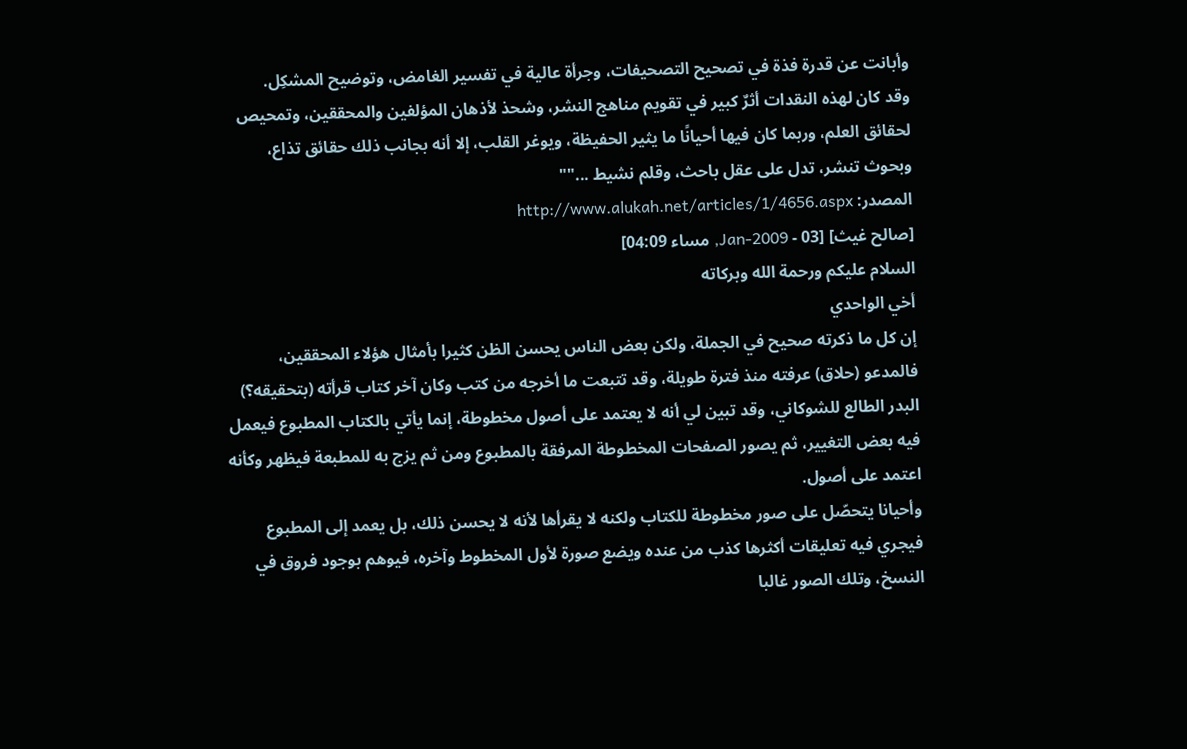وأبانت عن قدرة فذة في تصحيح التصحيفات، وجرأة عالية في تفسير الغامض، وتوضيح المشكِل.
وقد كان لهذه النقدات أثرٌ كبير في تقويم مناهج النشر، وشحذ لأذهان المؤلفين والمحققين، وتمحيص لحقائق العلم، وربما كان فيها أحيانًا ما يثير الحفيظة، ويوغر القلب، إلا أنه بجانب ذلك حقائق تذاع، وبحوث تنشر، تدل على عقل باحث، وقلم نشيط ...""
المصدر: http://www.alukah.net/articles/1/4656.aspx
[صالح غيث] [03 - Jan-2009, مساء 04:09]
السلام عليكم ورحمة الله وبركاته
أخي الواحدي
إن كل ما ذكرته صحيح في الجملة، ولكن بعض الناس يحسن الظن كثيرا بأمثال هؤلاء المحققين، فالمدعو (حلاق) عرفته منذ فترة طويلة، وقد تتبعت ما أخرجه من كتب وكان آخر كتاب قرأته (بتحقيقه؟) البدر الطالع للشوكاني، وقد تبين لي أنه لا يعتمد على أصول مخطوطة، إنما يأتي بالكتاب المطبوع فيعمل فيه بعض التغيير، ثم يصور الصفحات المخطوطة المرفقة بالمطبوع ومن ثم يزج به للمطبعة فيظهر وكأنه اعتمد على أصول.
وأحيانا يتحصّل على صور مخطوطة للكتاب ولكنه لا يقرأها لأنه لا يحسن ذلك، بل يعمد إلى المطبوع فيجري فيه تعليقات أكثرها كذب من عنده ويضع صورة لأول المخطوط وآخره، فيوهم بوجود فروق في النسخ، وتلك الصور غالبا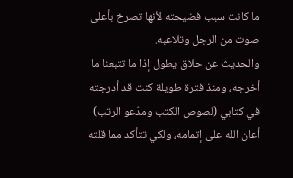ما كانت سبب فضيحته لأنها تصرخ بأعلى صوت من الرجل وتلاعبه.
والحديث عن حلاق يطول إذا ما تتبعنا ما أخرجه، ومنذ فترة طويلة كنت قد أدرجته في كتابي (لصوص الكتب ومدّعو الرتب) أعان الله على إتمامه، ولكي تتأكد مما قلته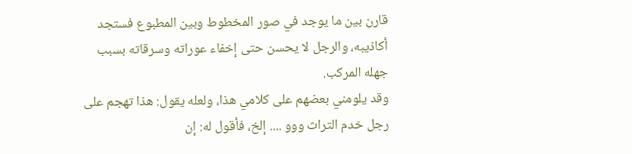قارن بين ما يوجد في صور المخطوط وبين المطبوع فستجد أكاذيبه، والرجل لا يحسن حتى إخفاء عوراته وسرقاته بسبب جهله المركب.
وقد يلومني بعضهم على كلامي هذا، ولعله يقول: هذا تهجم على رجل خدم التراث ووو .... إلخ، فأقول له: إن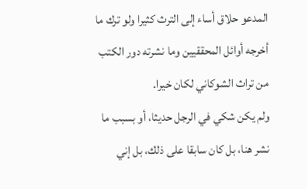المدعو حلاق أساء إلى الترث كثيرا ولو ترك ما أخرجه أوائل المحققيين وما نشرته دور الكتب من تراث الشوكاني لكان خيرا.
ولم يكن شكي في الرجل حديثا، أو بسبب ما نشر هنا، بل كان سابقا على ذلك، بل إني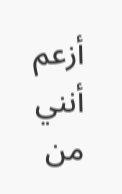أزعم أنني من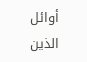أوائل الذين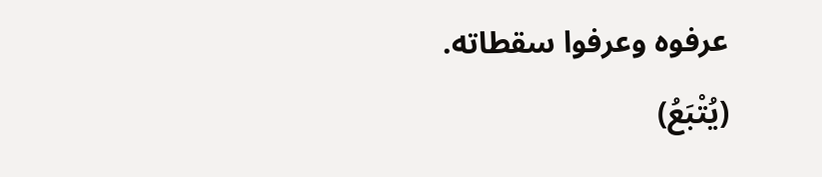عرفوه وعرفوا سقطاته.
(يُتْبَعُ)